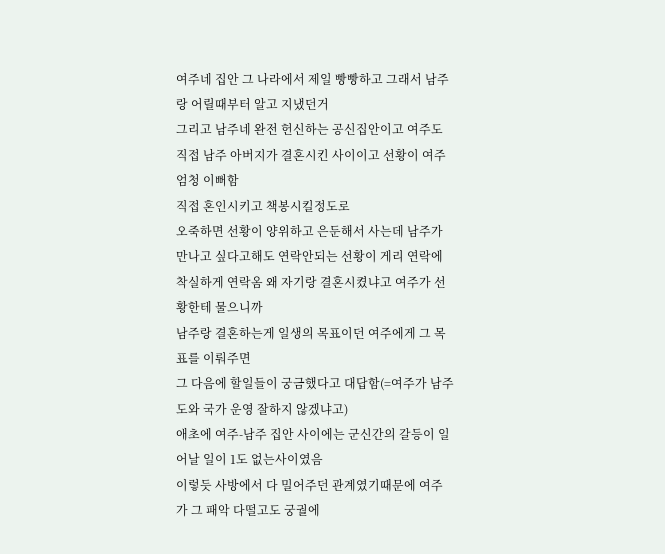여주네 집안 그 나라에서 제일 빵빵하고 그래서 남주랑 어릴때부터 알고 지냈던거
그리고 남주네 완전 헌신하는 공신집안이고 여주도 직접 남주 아버지가 결혼시킨 사이이고 선황이 여주 엄청 이뻐함
직접 혼인시키고 책봉시킬정도로
오죽하면 선황이 양위하고 은둔해서 사는데 남주가 만나고 싶다고해도 연락안되는 선황이 게리 연락에
착실하게 연락옴 왜 자기랑 결혼시켰냐고 여주가 선황한테 물으니까
남주랑 결혼하는게 일생의 목표이던 여주에게 그 목표를 이뤄주면
그 다음에 할일들이 궁금했다고 대답함(=여주가 남주 도와 국가 운영 잘하지 않겠냐고)
애초에 여주-남주 집안 사이에는 군신간의 갈등이 일어날 일이 1도 없는사이였음
이렇듯 사방에서 다 밀어주던 관계였기때문에 여주가 그 패악 다떨고도 궁궐에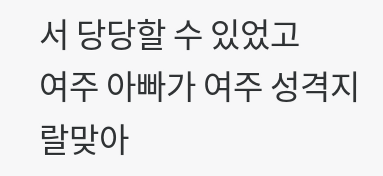서 당당할 수 있었고
여주 아빠가 여주 성격지랄맞아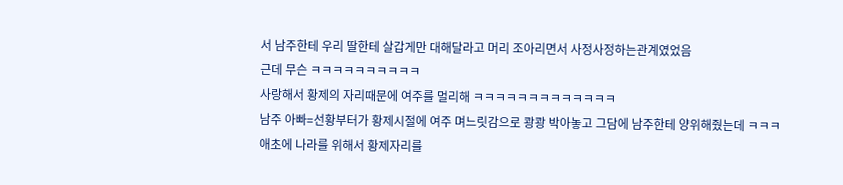서 남주한테 우리 딸한테 살갑게만 대해달라고 머리 조아리면서 사정사정하는관계였었음
근데 무슨 ㅋㅋㅋㅋㅋㅋㅋㅋㅋㅋ
사랑해서 황제의 자리때문에 여주를 멀리해 ㅋㅋㅋㅋㅋㅋㅋㅋㅋㅋㅋㅋㅋ
남주 아빠=선황부터가 황제시절에 여주 며느릿감으로 쾅쾅 박아놓고 그담에 남주한테 양위해줬는데 ㅋㅋㅋ
애초에 나라를 위해서 황제자리를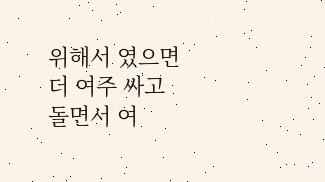위해서 였으면 더 여주 싸고돌면서 여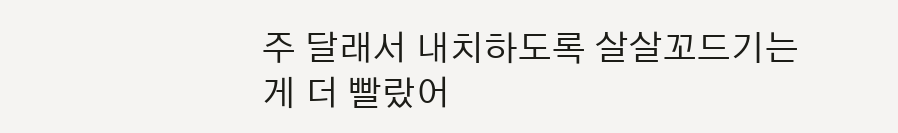주 달래서 내치하도록 살살꼬드기는게 더 빨랐어